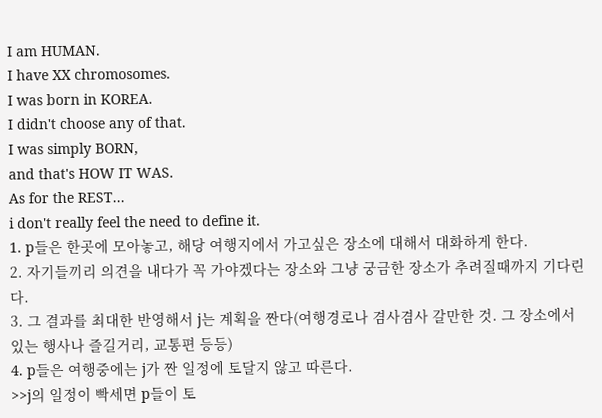I am HUMAN.
I have XX chromosomes.
I was born in KOREA.
I didn't choose any of that.
I was simply BORN,
and that's HOW IT WAS.
As for the REST...
i don't really feel the need to define it.
1. p들은 한곳에 모아놓고, 해당 여행지에서 가고싶은 장소에 대해서 대화하게 한다.
2. 자기들끼리 의견을 내다가 꼭 가야겠다는 장소와 그냥 궁금한 장소가 추려질때까지 기다린다.
3. 그 결과를 최대한 반영해서 j는 계획을 짠다(여행경로나 겸사겸사 갈만한 것. 그 장소에서 있는 행사나 즐길거리, 교통편 등등)
4. p들은 여행중에는 j가 짠 일정에 토달지 않고 따른다.
>>j의 일정이 빡세면 p들이 토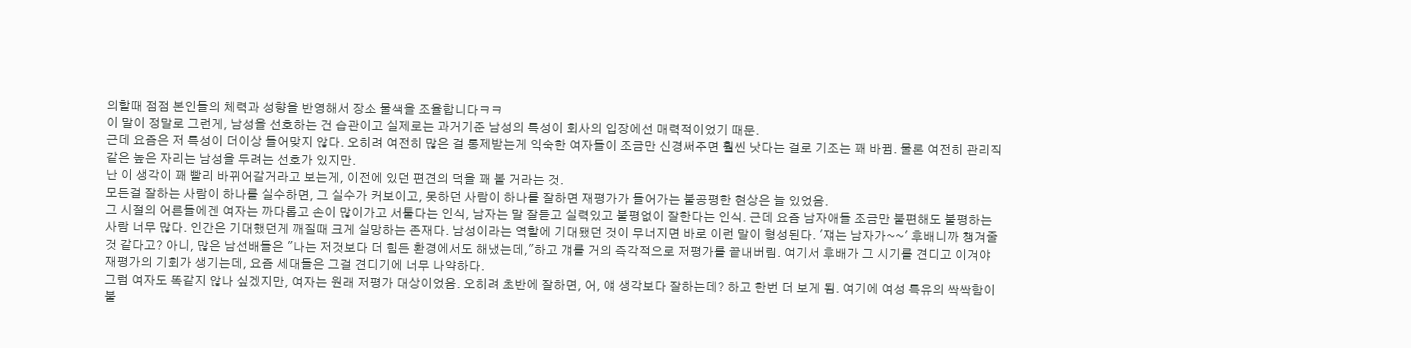의할때 점점 본인들의 체력과 성향을 반영해서 장소 물색을 조율합니다ㅋㅋ
이 말이 정말로 그런게, 남성을 선호하는 건 습관이고 실제로는 과거기준 남성의 특성이 회사의 입장에선 매력적이었기 때문.
근데 요즘은 저 특성이 더이상 들어맞지 않다. 오히려 여전히 많은 걸 통제받는게 익숙한 여자들이 조금만 신경써주면 훨씬 낫다는 걸로 기조는 꽤 바뀜. 물론 여전히 관리직같은 높은 자리는 남성을 두려는 선호가 있지만.
난 이 생각이 꽤 빨리 바뀌어갈거라고 보는게, 이전에 있던 편견의 덕을 꽤 볼 거라는 것.
모든걸 잘하는 사람이 하나를 실수하면, 그 실수가 커보이고, 못하던 사람이 하나를 잘하면 재평가가 들어가는 불공평한 현상은 늘 있었음.
그 시절의 어른들에겐 여자는 까다롭고 손이 많이가고 서툴다는 인식, 남자는 말 잘듣고 실력있고 불평없이 잘한다는 인식. 근데 요즘 남자애들 조금만 불편해도 불평하는 사람 너무 많다. 인간은 기대했던게 깨질때 크게 실망하는 존재다. 남성이라는 역할에 기대됐던 것이 무너지면 바로 이런 말이 형성된다. '쟤는 남자가~~' 후배니까 챙겨줄 것 같다고? 아니, 많은 남선배들은 "나는 저것보다 더 힘든 환경에서도 해냈는데,"하고 걔를 거의 즉각적으로 저평가를 끝내버림. 여기서 후배가 그 시기를 견디고 이겨야 재평가의 기회가 생기는데, 요즘 세대들은 그걸 견디기에 너무 나약하다.
그럼 여자도 똑같지 않나 싶겠지만, 여자는 원래 저평가 대상이었음. 오히려 초반에 잘하면, 어, 얘 생각보다 잘하는데? 하고 한번 더 보게 됨. 여기에 여성 특유의 싹싹함이 붙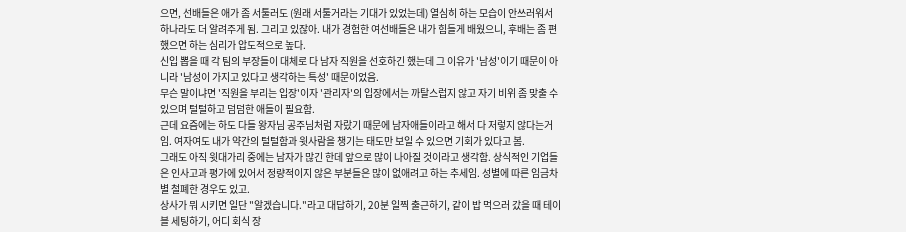으면, 선배들은 애가 좀 서툴러도 (원래 서툴거라는 기대가 있었는데) 열심히 하는 모습이 안쓰러워서 하나라도 더 알려주게 됨. 그리고 있잖아. 내가 경험한 여선배들은 내가 힘들게 배웠으니, 후배는 좀 편했으면 하는 심리가 압도적으로 높다.
신입 뽑을 때 각 팀의 부장들이 대체로 다 남자 직원을 선호하긴 했는데 그 이유가 '남성'이기 때문이 아니라 '남성이 가지고 있다고 생각하는 특성' 때문이었음.
무슨 말이냐면 '직원을 부리는 입장'이자 '관리자'의 입장에서는 까탈스럽지 않고 자기 비위 좀 맞출 수 있으며 털털하고 덤덤한 애들이 필요함.
근데 요즘에는 하도 다들 왕자님 공주님처럼 자랐기 때문에 남자애들이라고 해서 다 저렇지 않다는거임. 여자여도 내가 약간의 털털함과 윗사람을 챙기는 태도만 보일 수 있으면 기회가 있다고 봄.
그래도 아직 윗대가리 중에는 남자가 많긴 한데 앞으로 많이 나아질 것이라고 생각함. 상식적인 기업들은 인사고과 평가에 있어서 정량적이지 않은 부분들은 많이 없애려고 하는 추세임. 성별에 따른 임금차별 철폐한 경우도 있고.
상사가 뭐 시키면 일단 "알겠습니다."라고 대답하기, 20분 일찍 출근하기, 같이 밥 먹으러 갔을 때 테이블 세팅하기, 어디 회식 장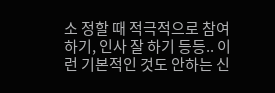소 정할 때 적극적으로 참여하기, 인사 잘 하기 등등.. 이런 기본적인 것도 안하는 신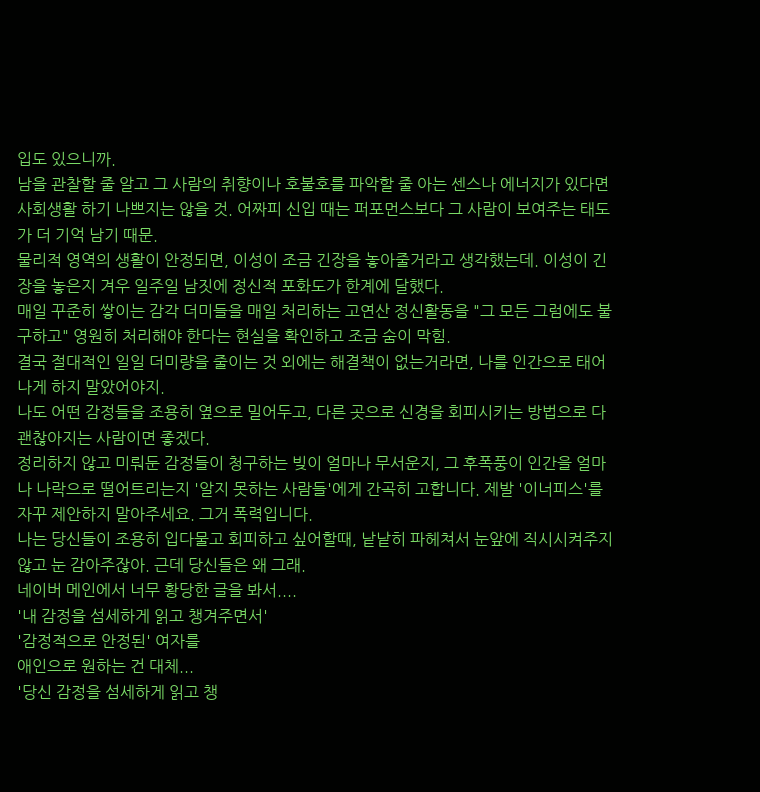입도 있으니까.
남을 관찰할 줄 알고 그 사람의 취향이나 호불호를 파악할 줄 아는 센스나 에너지가 있다면 사회생활 하기 나쁘지는 않을 것. 어짜피 신입 때는 퍼포먼스보다 그 사람이 보여주는 태도가 더 기억 남기 때문.
물리적 영역의 생활이 안정되면, 이성이 조금 긴장을 놓아줄거라고 생각했는데. 이성이 긴장을 놓은지 겨우 일주일 남짓에 정신적 포화도가 한계에 달했다.
매일 꾸준히 쌓이는 감각 더미들을 매일 처리하는 고연산 정신활동을 "그 모든 그럼에도 불구하고" 영원히 처리해야 한다는 현실을 확인하고 조금 숨이 막힘.
결국 절대적인 일일 더미량을 줄이는 것 외에는 해결책이 없는거라면, 나를 인간으로 태어나게 하지 말았어야지.
나도 어떤 감정들을 조용히 옆으로 밀어두고, 다른 곳으로 신경을 회피시키는 방법으로 다 괜찮아지는 사람이면 좋겠다.
정리하지 않고 미뤄둔 감정들이 청구하는 빚이 얼마나 무서운지, 그 후폭풍이 인간을 얼마나 나락으로 떨어트리는지 '알지 못하는 사람들'에게 간곡히 고합니다. 제발 '이너피스'를 자꾸 제안하지 말아주세요. 그거 폭력입니다.
나는 당신들이 조용히 입다물고 회피하고 싶어할때, 낱낱히 파헤쳐서 눈앞에 직시시켜주지 않고 눈 감아주잖아. 근데 당신들은 왜 그래.
네이버 메인에서 너무 황당한 글을 봐서....
'내 감정을 섬세하게 읽고 챙겨주면서'
'감정적으로 안정된' 여자를
애인으로 원하는 건 대체...
'당신 감정을 섬세하게 읽고 챙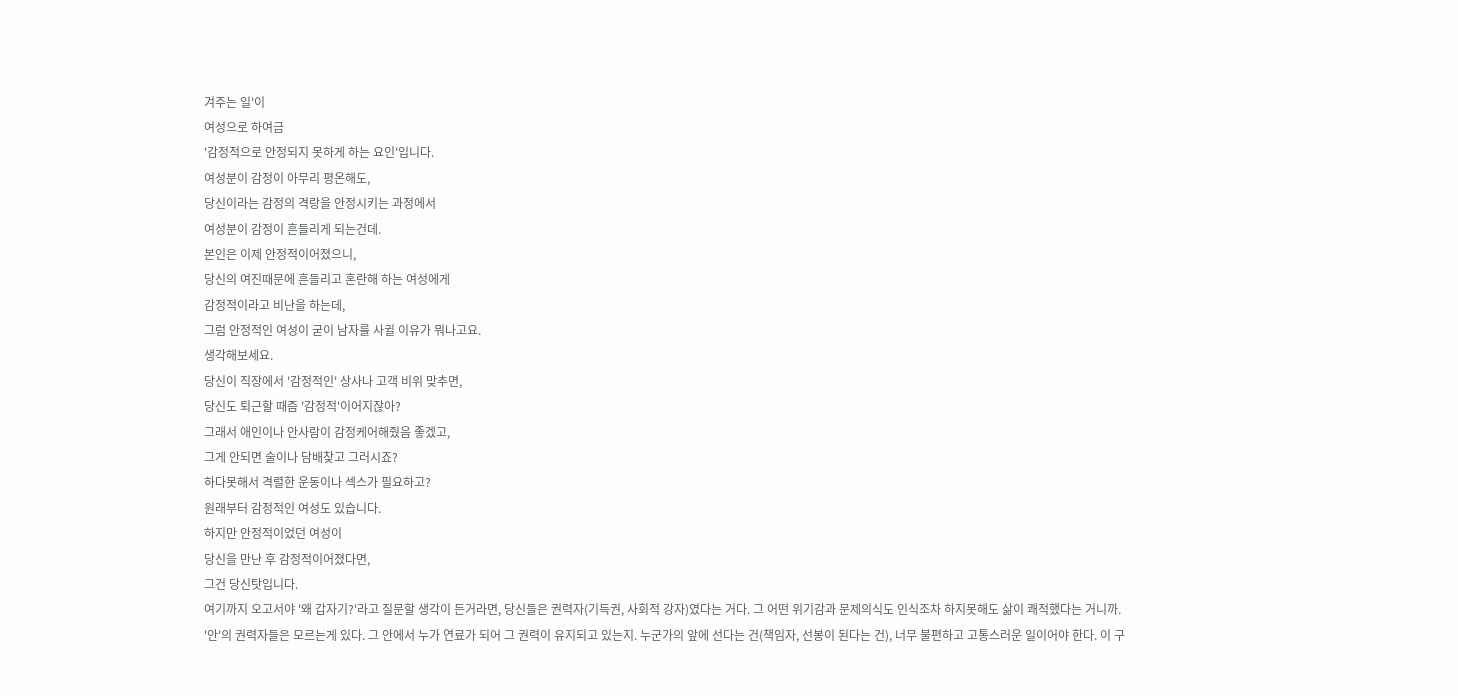겨주는 일'이
여성으로 하여금
'감정적으로 안정되지 못하게 하는 요인'입니다.
여성분이 감정이 아무리 평온해도,
당신이라는 감정의 격랑을 안정시키는 과정에서
여성분이 감정이 흔들리게 되는건데.
본인은 이제 안정적이어졌으니,
당신의 여진때문에 흔들리고 혼란해 하는 여성에게
감정적이라고 비난을 하는데,
그럼 안정적인 여성이 굳이 남자를 사귈 이유가 뭐나고요.
생각해보세요.
당신이 직장에서 '감정적인' 상사나 고객 비위 맞추면,
당신도 퇴근할 때즘 '감정적'이어지잖아?
그래서 애인이나 안사람이 감정케어해줬음 좋겠고,
그게 안되면 술이나 담배찾고 그러시죠?
하다못해서 격렬한 운동이나 섹스가 필요하고?
원래부터 감정적인 여성도 있습니다.
하지만 안정적이었던 여성이
당신을 만난 후 감정적이어졌다면,
그건 당신탓입니다.
여기까지 오고서야 '왜 갑자기?'라고 질문할 생각이 든거라면, 당신들은 권력자(기득권, 사회적 강자)였다는 거다. 그 어떤 위기감과 문제의식도 인식조차 하지못해도 삶이 쾌적했다는 거니까.
'안'의 권력자들은 모르는게 있다. 그 안에서 누가 연료가 되어 그 권력이 유지되고 있는지. 누군가의 앞에 선다는 건(책임자, 선봉이 된다는 건), 너무 불편하고 고통스러운 일이어야 한다. 이 구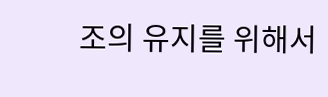조의 유지를 위해서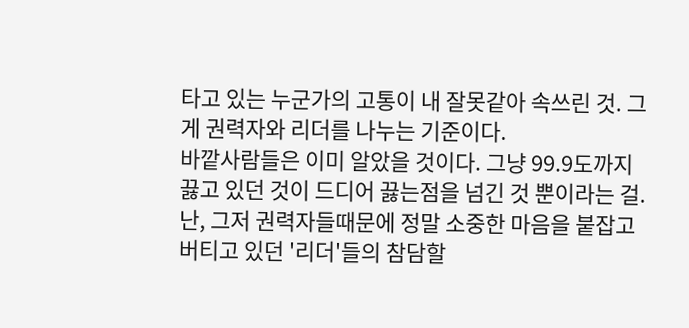타고 있는 누군가의 고통이 내 잘못같아 속쓰린 것. 그게 권력자와 리더를 나누는 기준이다.
바깥사람들은 이미 알았을 것이다. 그냥 99.9도까지 끓고 있던 것이 드디어 끓는점을 넘긴 것 뿐이라는 걸.
난, 그저 권력자들때문에 정말 소중한 마음을 붙잡고 버티고 있던 '리더'들의 참담할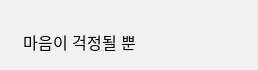마음이 걱정될 뿐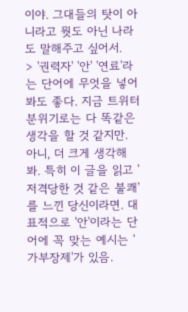이야. 그대들의 탓이 아니라고 뭣도 아닌 나라도 말해주고 싶어서.
> '권력자' '안' '연료'라는 단어에 무엇을 넣어봐도 좋다. 지금 트위터 분위기로는 다 똑같은 생각을 할 것 같지만. 아니, 더 크게 생각해봐. 특히 이 글을 읽고 '저격당한 것 같은 불쾌'를 느낀 당신이라면. 대표적으로 '안'이라는 단어에 꼭 맞는 예시는 '가부장제'가 있음.